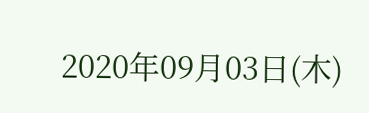2020年09月03日(木)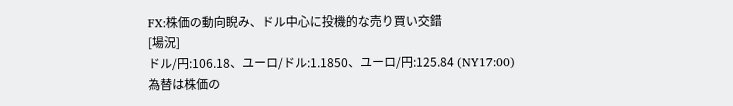FX:株価の動向睨み、ドル中心に投機的な売り買い交錯
[場況]
ドル/円:106.18、ユーロ/ドル:1.1850、ユーロ/円:125.84 (NY17:00)
為替は株価の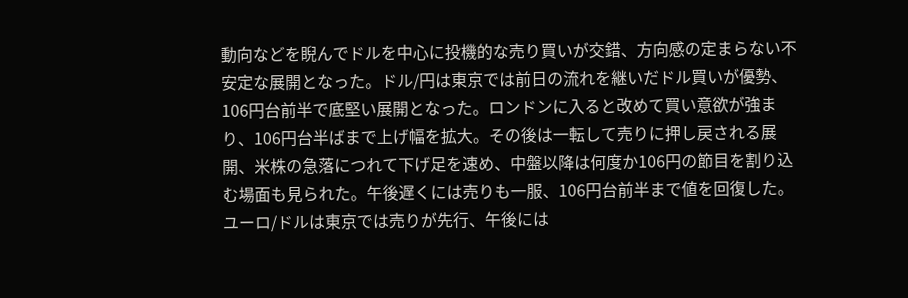動向などを睨んでドルを中心に投機的な売り買いが交錯、方向感の定まらない不安定な展開となった。ドル/円は東京では前日の流れを継いだドル買いが優勢、106円台前半で底堅い展開となった。ロンドンに入ると改めて買い意欲が強まり、106円台半ばまで上げ幅を拡大。その後は一転して売りに押し戻される展開、米株の急落につれて下げ足を速め、中盤以降は何度か106円の節目を割り込む場面も見られた。午後遅くには売りも一服、106円台前半まで値を回復した。
ユーロ/ドルは東京では売りが先行、午後には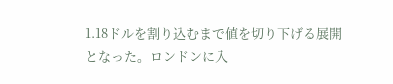1.18ドルを割り込むまで値を切り下げる展開となった。ロンドンに入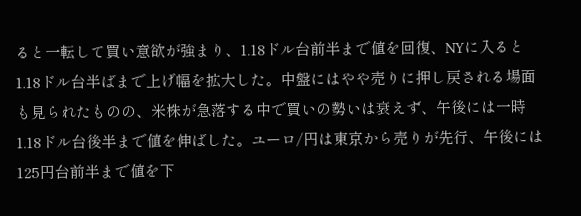ると一転して買い意欲が強まり、1.18ドル台前半まで値を回復、NYに入ると1.18ドル台半ばまで上げ幅を拡大した。中盤にはやや売りに押し戻される場面も見られたものの、米株が急落する中で買いの勢いは衰えず、午後には一時1.18ドル台後半まで値を伸ばした。ユーロ/円は東京から売りが先行、午後には125円台前半まで値を下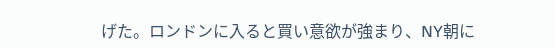げた。ロンドンに入ると買い意欲が強まり、NY朝に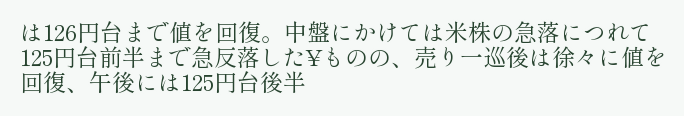は126円台まで値を回復。中盤にかけては米株の急落につれて125円台前半まで急反落した¥ものの、売り一巡後は徐々に値を回復、午後には125円台後半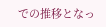での推移となっ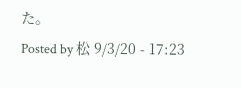た。
Posted by 松 9/3/20 - 17:23